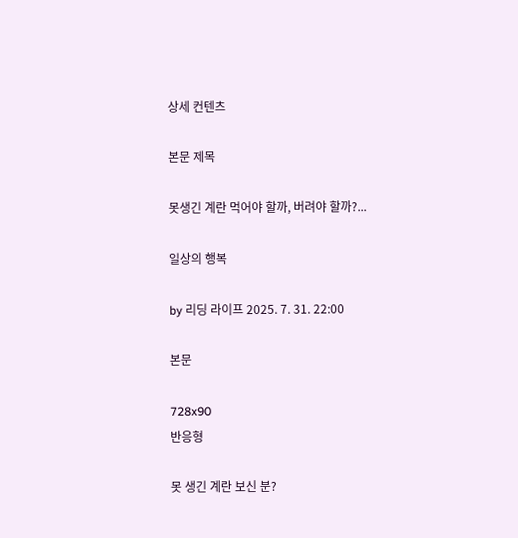상세 컨텐츠

본문 제목

못생긴 계란 먹어야 할까, 버려야 할까?...

일상의 행복

by 리딩 라이프 2025. 7. 31. 22:00

본문

728x90
반응형

못 생긴 계란 보신 분?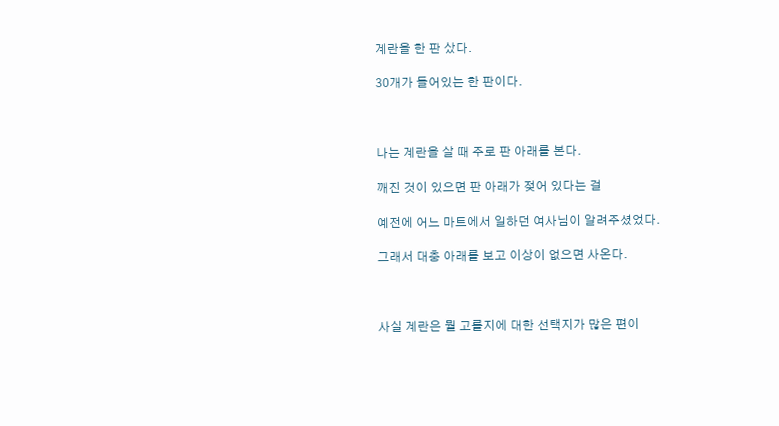계란을 한 판 샀다.

30개가 들어있는 한 판이다.



나는 계란을 살 때 주로 판 아래를 본다.

깨진 것이 있으면 판 아래가 젖어 있다는 걸

예전에 어느 마트에서 일하던 여사님이 알려주셨었다.

그래서 대충 아래를 보고 이상이 없으면 사온다.



사실 계란은 뭘 고를지에 대한 선택지가 많은 편이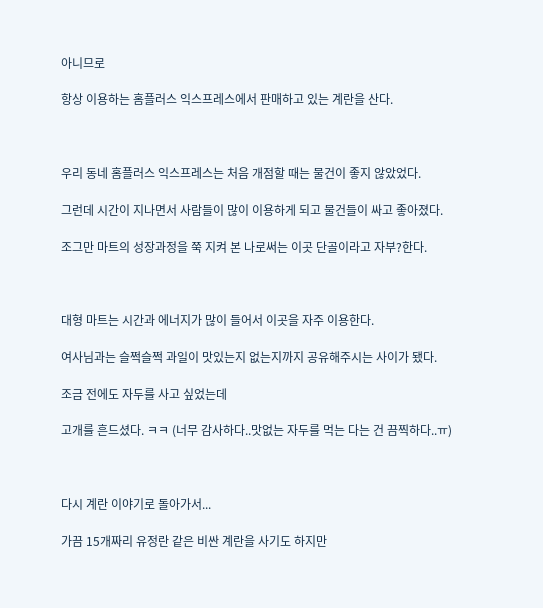아니므로

항상 이용하는 홈플러스 익스프레스에서 판매하고 있는 계란을 산다.



우리 동네 홈플러스 익스프레스는 처음 개점할 때는 물건이 좋지 않았었다.

그런데 시간이 지나면서 사람들이 많이 이용하게 되고 물건들이 싸고 좋아졌다.

조그만 마트의 성장과정을 쭉 지켜 본 나로써는 이곳 단골이라고 자부?한다.



대형 마트는 시간과 에너지가 많이 들어서 이곳을 자주 이용한다.

여사님과는 슬쩍슬쩍 과일이 맛있는지 없는지까지 공유해주시는 사이가 됐다.

조금 전에도 자두를 사고 싶었는데

고개를 흔드셨다. ㅋㅋ (너무 감사하다..맛없는 자두를 먹는 다는 건 끔찍하다..ㅠ)



다시 계란 이야기로 돌아가서...

가끔 15개짜리 유정란 같은 비싼 계란을 사기도 하지만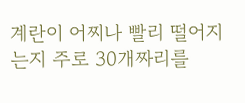계란이 어찌나 빨리 떨어지는지 주로 30개짜리를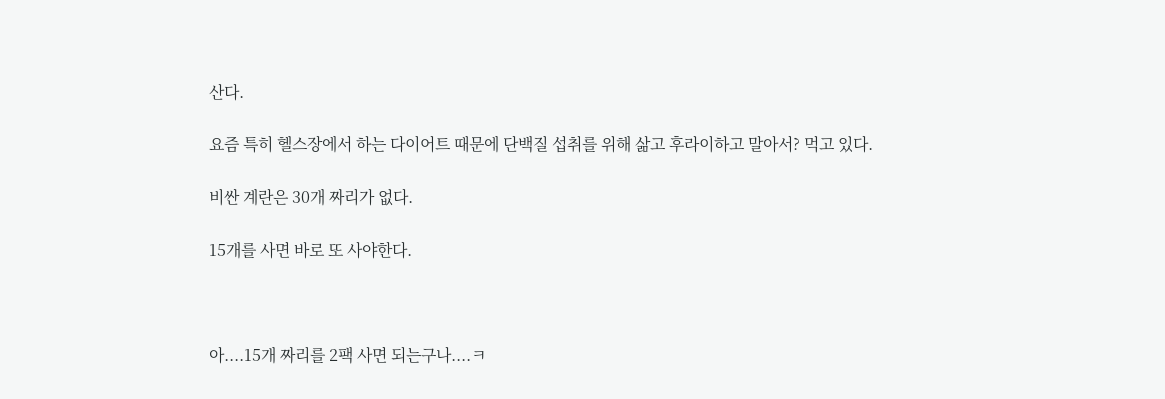산다.

요즘 특히 헬스장에서 하는 다이어트 때문에 단백질 섭취를 위해 삶고 후라이하고 말아서? 먹고 있다.

비싼 계란은 30개 짜리가 없다.

15개를 사면 바로 또 사야한다.



아....15개 짜리를 2팩 사면 되는구나....ㅋ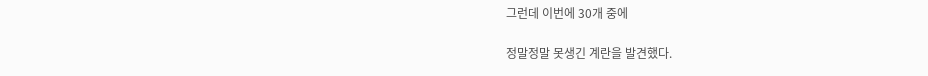그런데 이번에 30개 중에

정말정말 못생긴 계란을 발견했다.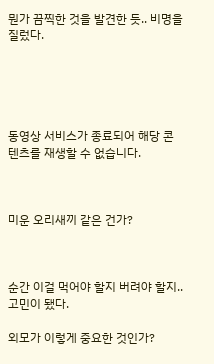뭔가 끔찍한 것을 발견한 듯.. 비명을 질렀다.





동영상 서비스가 종료되어 해당 콘텐츠를 재생할 수 없습니다.



미운 오리새끼 같은 건가?



순간 이걸 먹어야 할지 버려야 할지..고민이 됐다.

외모가 이렇게 중요한 것인가?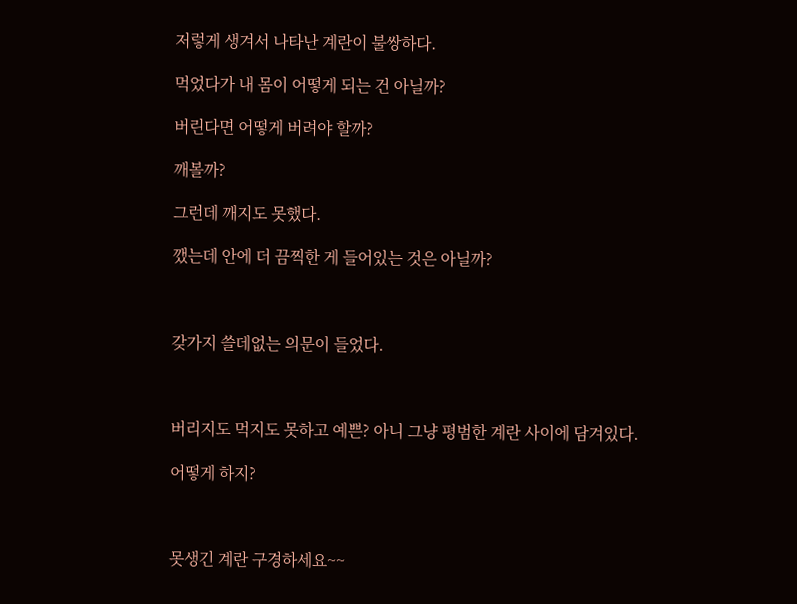저렇게 생겨서 나타난 계란이 불쌍하다.

먹었다가 내 몸이 어떻게 되는 건 아닐까?

버린다면 어떻게 버려야 할까?

깨볼까?

그런데 깨지도 못했다.

깼는데 안에 더 끔찍한 게 들어있는 것은 아닐까?



갖가지 쓸데없는 의문이 들었다.



버리지도 먹지도 못하고 예쁜? 아니 그냥 평범한 계란 사이에 담겨있다.

어떻게 하지?



못생긴 계란 구경하세요~~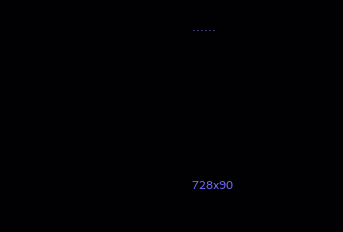......











728x90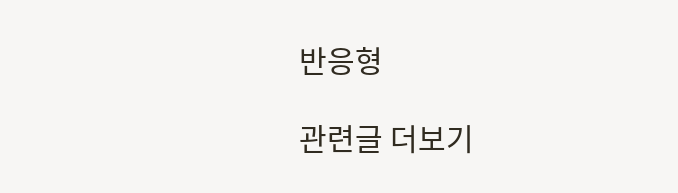반응형

관련글 더보기